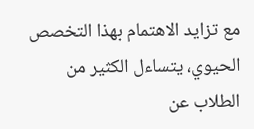مع تزايد الاهتمام بهذا التخصص الحيوي، يتساءل الكثير من الطلاب عن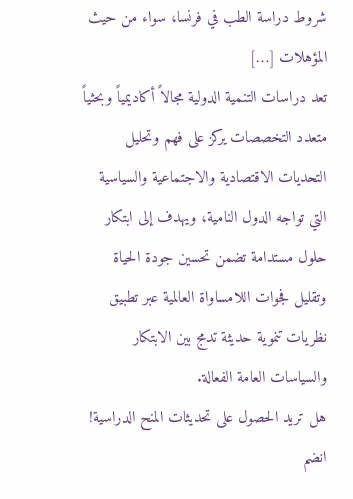شروط دراسة الطب في فرنسا، سواء من حيث المؤهلات […]
تعد دراسات التنمية الدولية مجالاً أكاديمياً وبحثياً متعدد التخصصات يركز على فهم وتحليل التحديات الاقتصادية والاجتماعية والسياسية التي تواجه الدول النامية، ويهدف إلى ابتكار حلول مستدامة تضمن تحسين جودة الحياة وتقليل فجوات اللامساواة العالمية عبر تطبيق نظريات تنموية حديثة تدمج بين الابتكار والسياسات العامة الفعالة.
هل تريد الحصول على تحديثات المنح الدراسية!
انضم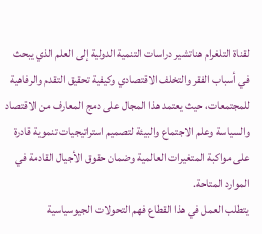لقناة التلغرام هناتشير دراسات التنمية الدولية إلى العلم الذي يبحث في أسباب الفقر والتخلف الاقتصادي وكيفية تحقيق التقدم والرفاهية للمجتمعات، حيث يعتمد هذا المجال على دمج المعارف من الاقتصاد والسياسة وعلم الاجتماع والبيئة لتصميم استراتيجيات تنموية قادرة على مواكبة المتغيرات العالمية وضمان حقوق الأجيال القادمة في الموارد المتاحة.
يتطلب العمل في هذا القطاع فهم التحولات الجيوسياسية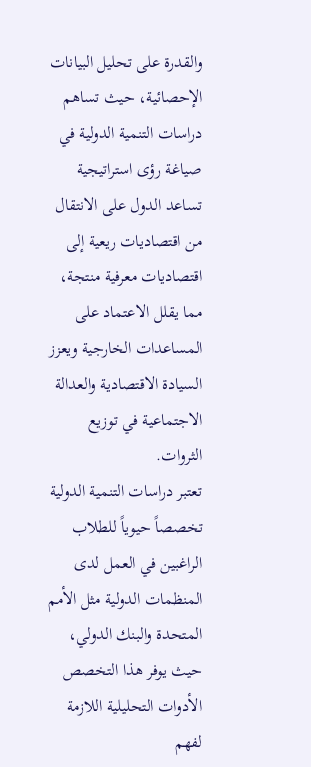والقدرة على تحليل البيانات الإحصائية، حيث تساهم دراسات التنمية الدولية في صياغة رؤى استراتيجية تساعد الدول على الانتقال من اقتصاديات ريعية إلى اقتصاديات معرفية منتجة، مما يقلل الاعتماد على المساعدات الخارجية ويعزز السيادة الاقتصادية والعدالة الاجتماعية في توزيع الثروات.
تعتبر دراسات التنمية الدولية تخصصاً حيوياً للطلاب الراغبين في العمل لدى المنظمات الدولية مثل الأمم المتحدة والبنك الدولي، حيث يوفر هذا التخصص الأدوات التحليلية اللازمة لفهم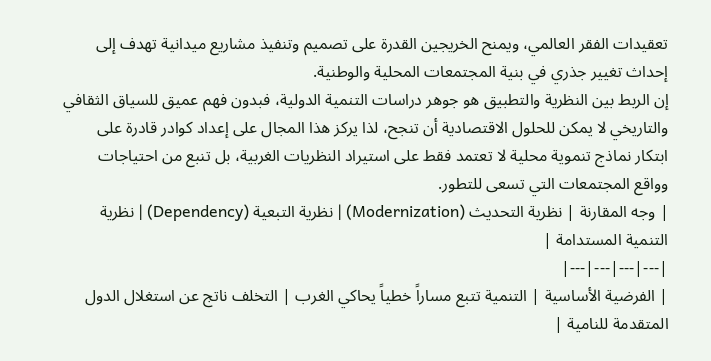تعقيدات الفقر العالمي، ويمنح الخريجين القدرة على تصميم وتنفيذ مشاريع ميدانية تهدف إلى إحداث تغيير جذري في بنية المجتمعات المحلية والوطنية.
إن الربط بين النظرية والتطبيق هو جوهر دراسات التنمية الدولية، فبدون فهم عميق للسياق الثقافي والتاريخي لا يمكن للحلول الاقتصادية أن تنجح، لذا يركز هذا المجال على إعداد كوادر قادرة على ابتكار نماذج تنموية محلية لا تعتمد فقط على استيراد النظريات الغربية، بل تنبع من احتياجات وواقع المجتمعات التي تسعى للتطور.
| وجه المقارنة | نظرية التحديث (Modernization) | نظرية التبعية (Dependency) | نظرية التنمية المستدامة |
|---|---|---|---|
| الفرضية الأساسية | التنمية تتبع مساراً خطياً يحاكي الغرب | التخلف ناتج عن استغلال الدول المتقدمة للنامية |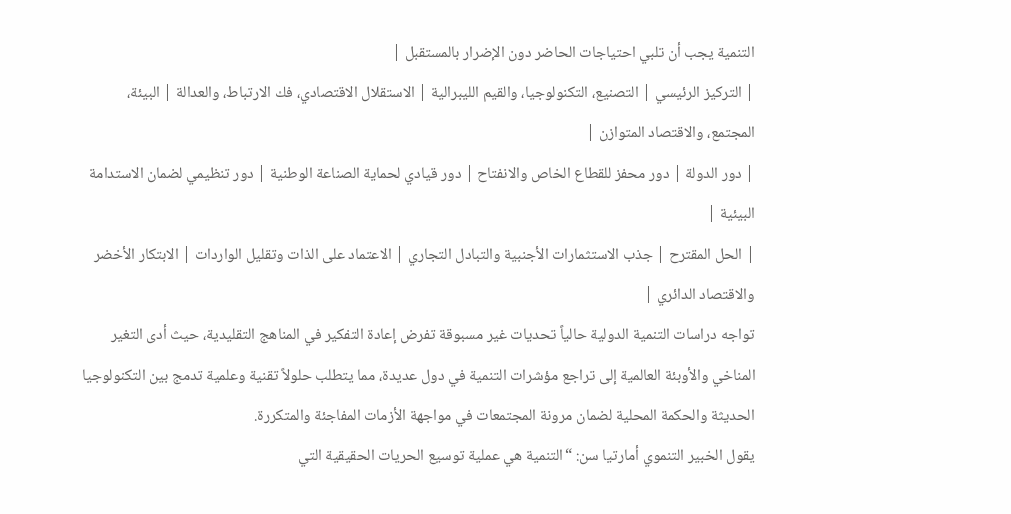التنمية يجب أن تلبي احتياجات الحاضر دون الإضرار بالمستقبل |
| التركيز الرئيسي | التصنيع، التكنولوجيا، والقيم الليبرالية | الاستقلال الاقتصادي، فك الارتباط، والعدالة | البيئة، المجتمع، والاقتصاد المتوازن |
| دور الدولة | دور محفز للقطاع الخاص والانفتاح | دور قيادي لحماية الصناعة الوطنية | دور تنظيمي لضمان الاستدامة البيئية |
| الحل المقترح | جذب الاستثمارات الأجنبية والتبادل التجاري | الاعتماد على الذات وتقليل الواردات | الابتكار الأخضر والاقتصاد الدائري |
تواجه دراسات التنمية الدولية حالياً تحديات غير مسبوقة تفرض إعادة التفكير في المناهج التقليدية، حيث أدى التغير المناخي والأوبئة العالمية إلى تراجع مؤشرات التنمية في دول عديدة، مما يتطلب حلولاً تقنية وعلمية تدمج بين التكنولوجيا الحديثة والحكمة المحلية لضمان مرونة المجتمعات في مواجهة الأزمات المفاجئة والمتكررة.
يقول الخبير التنموي أمارتيا سن: “التنمية هي عملية توسيع الحريات الحقيقية التي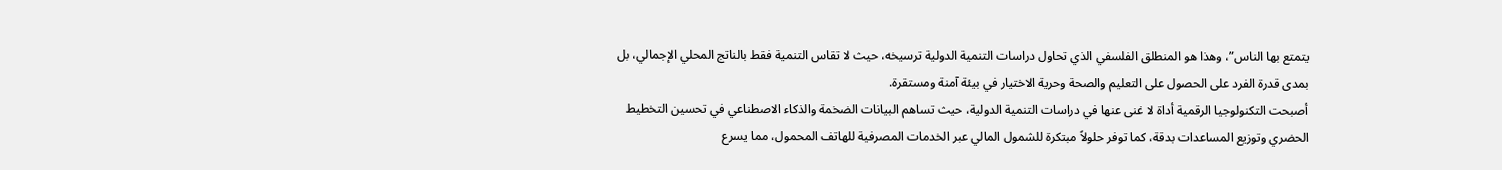يتمتع بها الناس”، وهذا هو المنطلق الفلسفي الذي تحاول دراسات التنمية الدولية ترسيخه، حيث لا تقاس التنمية فقط بالناتج المحلي الإجمالي، بل بمدى قدرة الفرد على الحصول على التعليم والصحة وحرية الاختيار في بيئة آمنة ومستقرة.
أصبحت التكنولوجيا الرقمية أداة لا غنى عنها في دراسات التنمية الدولية، حيث تساهم البيانات الضخمة والذكاء الاصطناعي في تحسين التخطيط الحضري وتوزيع المساعدات بدقة، كما توفر حلولاً مبتكرة للشمول المالي عبر الخدمات المصرفية للهاتف المحمول، مما يسرع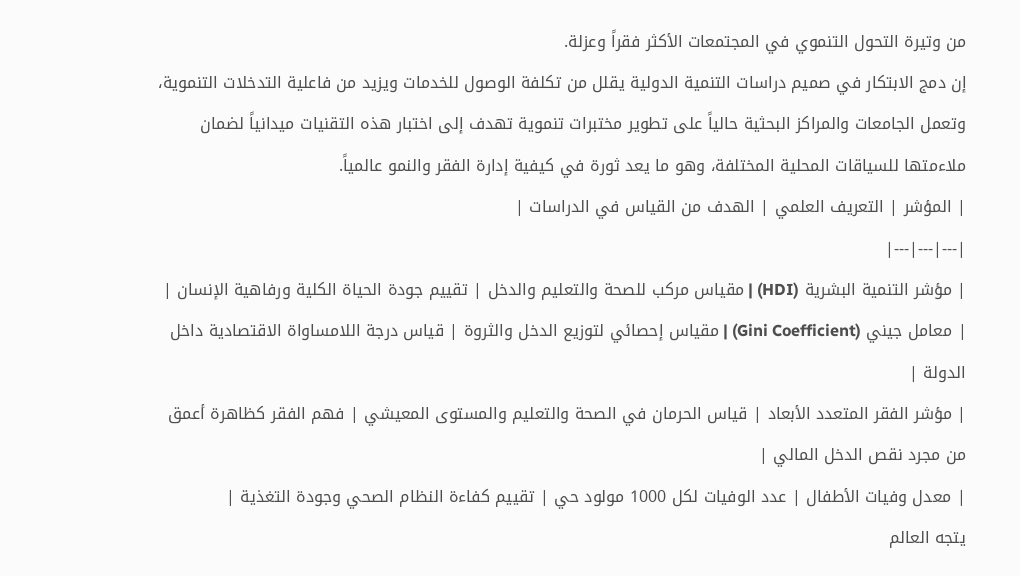من وتيرة التحول التنموي في المجتمعات الأكثر فقراً وعزلة.
إن دمج الابتكار في صميم دراسات التنمية الدولية يقلل من تكلفة الوصول للخدمات ويزيد من فاعلية التدخلات التنموية، وتعمل الجامعات والمراكز البحثية حالياً على تطوير مختبرات تنموية تهدف إلى اختبار هذه التقنيات ميدانياً لضمان ملاءمتها للسياقات المحلية المختلفة، وهو ما يعد ثورة في كيفية إدارة الفقر والنمو عالمياً.
| المؤشر | التعريف العلمي | الهدف من القياس في الدراسات |
|---|---|---|
| مؤشر التنمية البشرية (HDI) | مقياس مركب للصحة والتعليم والدخل | تقييم جودة الحياة الكلية ورفاهية الإنسان |
| معامل جيني (Gini Coefficient) | مقياس إحصائي لتوزيع الدخل والثروة | قياس درجة اللامساواة الاقتصادية داخل الدولة |
| مؤشر الفقر المتعدد الأبعاد | قياس الحرمان في الصحة والتعليم والمستوى المعيشي | فهم الفقر كظاهرة أعمق من مجرد نقص الدخل المالي |
| معدل وفيات الأطفال | عدد الوفيات لكل 1000 مولود حي | تقييم كفاءة النظام الصحي وجودة التغذية |
يتجه العالم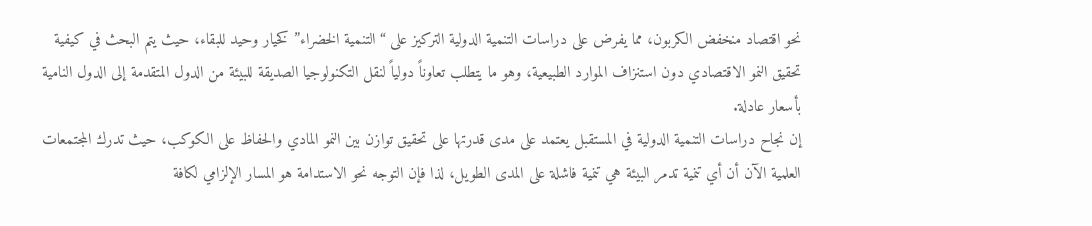نحو اقتصاد منخفض الكربون، مما يفرض على دراسات التنمية الدولية التركيز على “التنمية الخضراء” كخيار وحيد للبقاء، حيث يتم البحث في كيفية تحقيق النمو الاقتصادي دون استنزاف الموارد الطبيعية، وهو ما يتطلب تعاوناً دولياً لنقل التكنولوجيا الصديقة للبيئة من الدول المتقدمة إلى الدول النامية بأسعار عادلة.
إن نجاح دراسات التنمية الدولية في المستقبل يعتمد على مدى قدرتها على تحقيق توازن بين النمو المادي والحفاظ على الكوكب، حيث تدرك المجتمعات العلمية الآن أن أي تنمية تدمر البيئة هي تنمية فاشلة على المدى الطويل، لذا فإن التوجه نحو الاستدامة هو المسار الإلزامي لكافة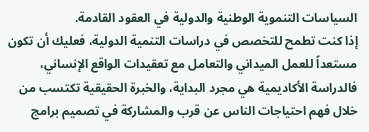السياسات التنموية الوطنية والدولية في العقود القادمة.
إذا كنت تطمح للتخصص في دراسات التنمية الدولية، فعليك أن تكون مستعداً للعمل الميداني والتعامل مع تعقيدات الواقع الإنساني، فالدراسة الأكاديمية هي مجرد البداية، والخبرة الحقيقية تكتسب من خلال فهم احتياجات الناس عن قرب والمشاركة في تصميم برامج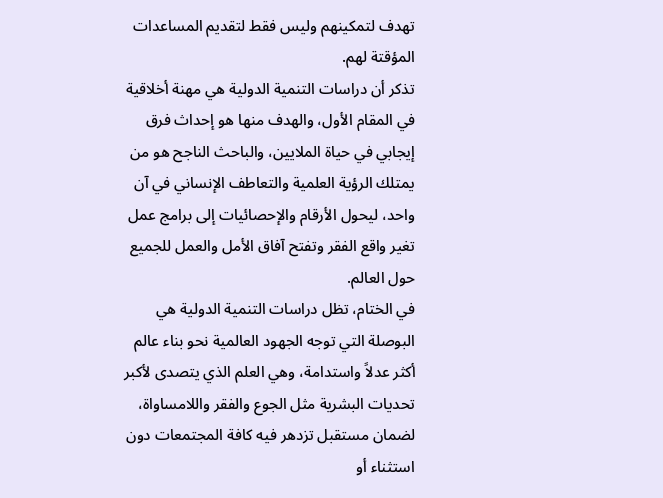تهدف لتمكينهم وليس فقط لتقديم المساعدات المؤقتة لهم.
تذكر أن دراسات التنمية الدولية هي مهنة أخلاقية في المقام الأول، والهدف منها هو إحداث فرق إيجابي في حياة الملايين، والباحث الناجح هو من يمتلك الرؤية العلمية والتعاطف الإنساني في آن واحد، ليحول الأرقام والإحصائيات إلى برامج عمل تغير واقع الفقر وتفتح آفاق الأمل والعمل للجميع حول العالم.
في الختام، تظل دراسات التنمية الدولية هي البوصلة التي توجه الجهود العالمية نحو بناء عالم أكثر عدلاً واستدامة، وهي العلم الذي يتصدى لأكبر تحديات البشرية مثل الجوع والفقر واللامساواة، لضمان مستقبل تزدهر فيه كافة المجتمعات دون استثناء أو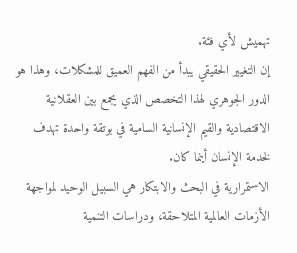تهميش لأي فئة.
إن التغيير الحقيقي يبدأ من الفهم العميق للمشكلات، وهذا هو الدور الجوهري لهذا التخصص الذي يجمع بين العقلانية الاقتصادية والقيم الإنسانية السامية في بوتقة واحدة تهدف لخدمة الإنسان أينما كان.
الاستمرارية في البحث والابتكار هي السبيل الوحيد لمواجهة الأزمات العالمية المتلاحقة، ودراسات التنمية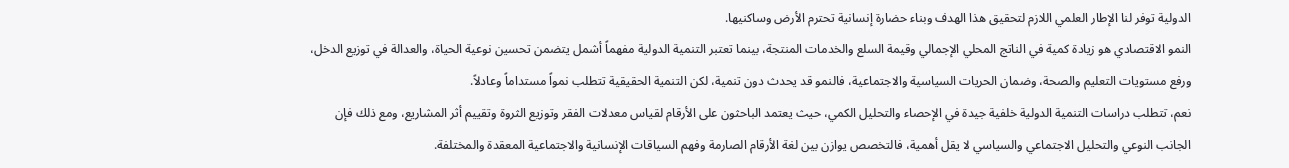الدولية توفر لنا الإطار العلمي اللازم لتحقيق هذا الهدف وبناء حضارة إنسانية تحترم الأرض وساكنيها.
النمو الاقتصادي هو زيادة كمية في الناتج المحلي الإجمالي وقيمة السلع والخدمات المنتجة، بينما تعتبر التنمية الدولية مفهماً أشمل يتضمن تحسين نوعية الحياة، والعدالة في توزيع الدخل، ورفع مستويات التعليم والصحة، وضمان الحريات السياسية والاجتماعية، فالنمو قد يحدث دون تنمية، لكن التنمية الحقيقية تتطلب نمواً مستداماً وعادلاً.
نعم، تتطلب دراسات التنمية الدولية خلفية جيدة في الإحصاء والتحليل الكمي، حيث يعتمد الباحثون على الأرقام لقياس معدلات الفقر وتوزيع الثروة وتقييم أثر المشاريع، ومع ذلك فإن الجانب النوعي والتحليل الاجتماعي والسياسي لا يقل أهمية، فالتخصص يوازن بين لغة الأرقام الصارمة وفهم السياقات الإنسانية والاجتماعية المعقدة والمختلفة.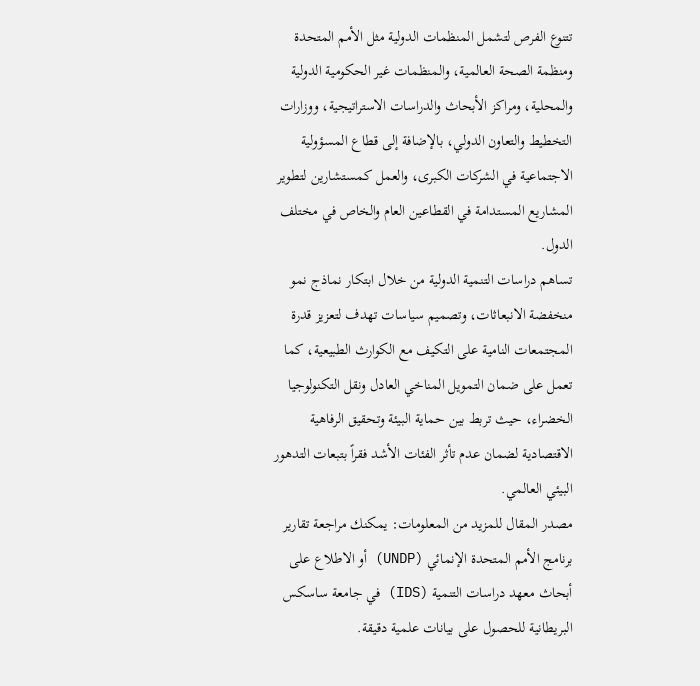تتنوع الفرص لتشمل المنظمات الدولية مثل الأمم المتحدة ومنظمة الصحة العالمية، والمنظمات غير الحكومية الدولية والمحلية، ومراكز الأبحاث والدراسات الاستراتيجية، ووزارات التخطيط والتعاون الدولي، بالإضافة إلى قطاع المسؤولية الاجتماعية في الشركات الكبرى، والعمل كمستشارين لتطوير المشاريع المستدامة في القطاعين العام والخاص في مختلف الدول.
تساهم دراسات التنمية الدولية من خلال ابتكار نماذج نمو منخفضة الانبعاثات، وتصميم سياسات تهدف لتعزيز قدرة المجتمعات النامية على التكيف مع الكوارث الطبيعية، كما تعمل على ضمان التمويل المناخي العادل ونقل التكنولوجيا الخضراء، حيث تربط بين حماية البيئة وتحقيق الرفاهية الاقتصادية لضمان عدم تأثر الفئات الأشد فقراً بتبعات التدهور البيئي العالمي.
مصدر المقال للمزيد من المعلومات: يمكنك مراجعة تقارير برنامج الأمم المتحدة الإنمائي (UNDP) أو الاطلاع على أبحاث معهد دراسات التنمية (IDS) في جامعة ساسكس البريطانية للحصول على بيانات علمية دقيقة.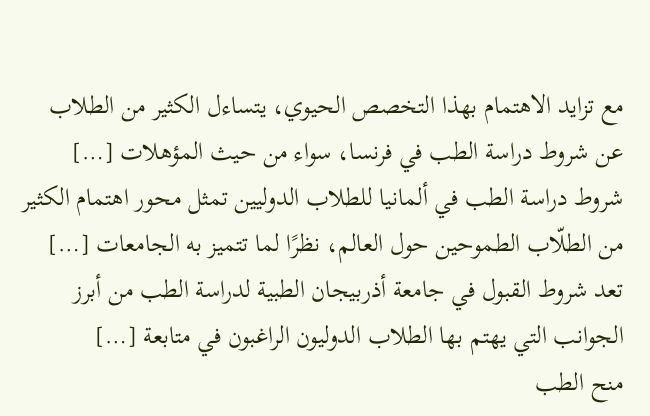مع تزايد الاهتمام بهذا التخصص الحيوي، يتساءل الكثير من الطلاب عن شروط دراسة الطب في فرنسا، سواء من حيث المؤهلات […]
شروط دراسة الطب في ألمانيا للطلاب الدوليين تمثل محور اهتمام الكثير من الطلّاب الطموحين حول العالم، نظرًا لما تتميز به الجامعات […]
تعد شروط القبول في جامعة أذربيجان الطبية لدراسة الطب من أبرز الجوانب التي يهتم بها الطلاب الدوليون الراغبون في متابعة […]
منح الطب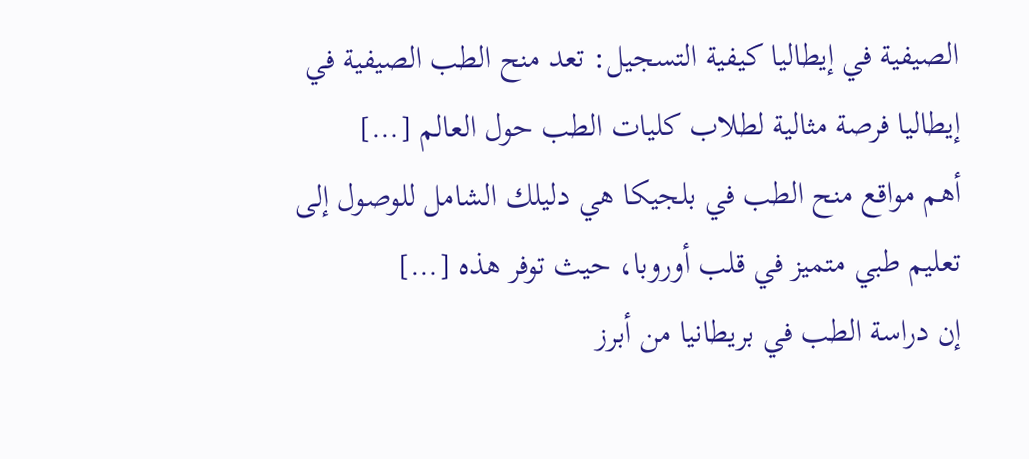الصيفية في إيطاليا كيفية التسجيل: تعد منح الطب الصيفية في إيطاليا فرصة مثالية لطلاب كليات الطب حول العالم […]
أهم مواقع منح الطب في بلجيكا هي دليلك الشامل للوصول إلى تعليم طبي متميز في قلب أوروبا، حيث توفر هذه […]
إن دراسة الطب في بريطانيا من أبرز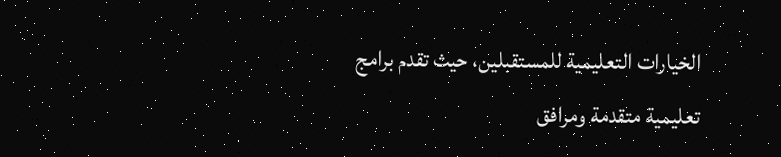الخيارات التعليمية للمستقبلين، حيث تقدم برامج تعليمية متقدمة ومرافق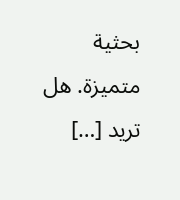بحثية متميزة. هل تريد […]